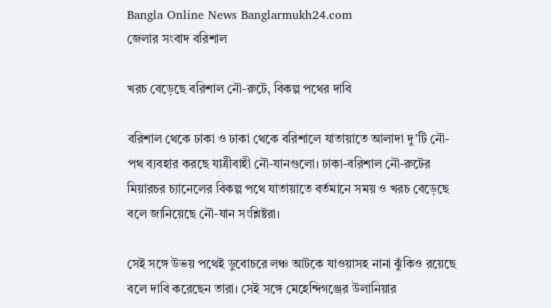Bangla Online News Banglarmukh24.com
জেলার সংবাদ বরিশাল

খরচ বেড়েছে বরিশাল নৌ-রুটে, বিকল্প পথের দাবি

বরিশাল থেকে ঢাকা ও ঢাকা থেকে বরিশালে যাতায়াতে আলাদা দু’টি নৌ-পথ ব্যবহার করছে যাত্রীবাহী নৌ-যানগুলো। ঢাকা-বরিশাল নৌ-রুটের মিয়ারচর চ্যানেলের বিকল্প পথে যাতায়াতে বর্তমানে সময় ও খরচ বেড়েছে বলে জানিয়েছে নৌ-যান সংশ্লিষ্টরা।

সেই সঙ্গে উভয় পথেই ডুবোচরে লঞ্চ আটকে যাওয়াসহ নানা ঝুঁকিও রয়েছে বলে দাবি করেছেন তারা। সেই সঙ্গে মেহেন্দিগঞ্জের উলানিয়ার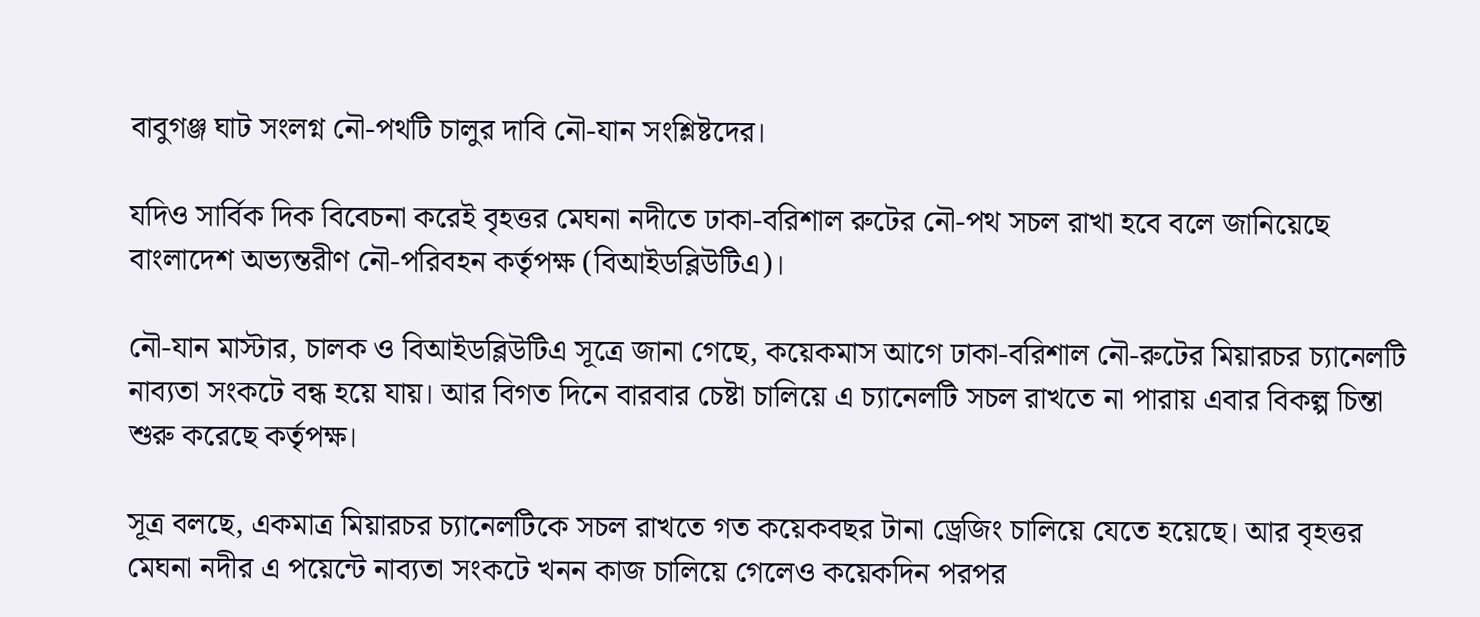বাবুগঞ্জ ঘাট সংলগ্ন নৌ-পথটি চালুর দাবি নৌ-যান সংশ্লিষ্টদের।

যদিও সার্বিক দিক বিবেচনা করেই বৃহত্তর মেঘনা নদীতে ঢাকা-বরিশাল রুটের নৌ-পথ সচল রাখা হবে বলে জানিয়েছে বাংলাদেশ অভ্যন্তরীণ নৌ-পরিবহন কর্তৃপক্ষ (বিআইডব্লিউটিএ)।

নৌ-যান মাস্টার, চালক ও বিআইডব্লিউটিএ সূত্রে জানা গেছে, কয়েকমাস আগে ঢাকা-বরিশাল নৌ-রুটের মিয়ারচর চ্যানেলটি নাব্যতা সংকটে বন্ধ হয়ে যায়। আর বিগত দিনে বারবার চেষ্টা চালিয়ে এ চ্যানেলটি সচল রাখতে না পারায় এবার বিকল্প চিন্তা শুরু করেছে কর্তৃপক্ষ।

সূত্র বলছে, একমাত্র মিয়ারচর চ্যানেলটিকে সচল রাখতে গত কয়েকবছর টানা ড্রেজিং চালিয়ে যেতে হয়েছে। আর বৃহত্তর মেঘনা নদীর এ পয়েন্টে নাব্যতা সংকটে খনন কাজ চালিয়ে গেলেও কয়েকদিন পরপর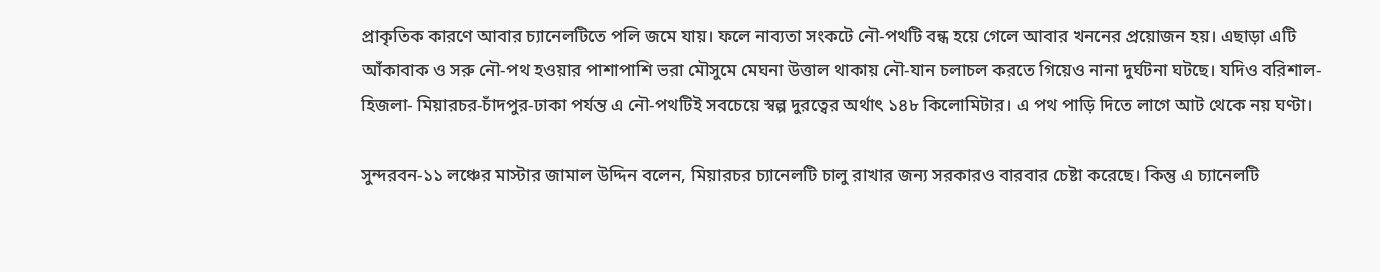প্রাকৃতিক কারণে আবার চ্যানেলটিতে পলি জমে যায়। ফলে নাব্যতা সংকটে নৌ-পথটি বন্ধ হয়ে গেলে আবার খননের প্রয়োজন হয়। এছাড়া এটি আঁকাবাক ও সরু নৌ-পথ হওয়ার পাশাপাশি ভরা মৌসুমে মেঘনা উত্তাল থাকায় নৌ-যান চলাচল করতে গিয়েও নানা দুর্ঘটনা ঘটছে। যদিও বরিশাল-হিজলা- মিয়ারচর-চাঁদপুর-ঢাকা পর্যন্ত এ নৌ-পথটিই সবচেয়ে স্বল্প দুরত্বের অর্থাৎ ১৪৮ কিলোমিটার। এ পথ পাড়ি দিতে লাগে আট থেকে নয় ঘণ্টা।

সুন্দরবন-১১ লঞ্চের মাস্টার জামাল উদ্দিন বলেন, মিয়ারচর চ্যানেলটি চালু রাখার জন্য সরকারও বারবার চেষ্টা করেছে। কিন্তু এ চ্যানেলটি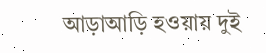আড়াআড়ি হওয়ায় দুই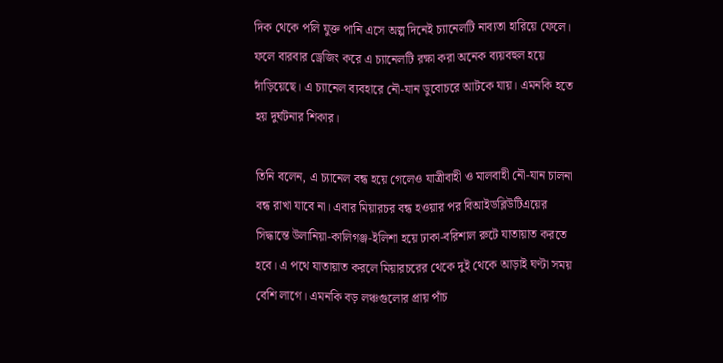দিক থেকে পলি যুক্ত পানি এসে অল্প দিনেই চ্যানেলটি নাব্যতা হারিয়ে ফেলে। ফলে বারবার ড্রেজিং করে এ চ্যানেলটি রক্ষা করা অনেক ব্যয়বহুল হয়ে দাঁড়িয়েছে। এ চ্যানেল ব্যবহারে নৌ-যান ডুবোচরে আটকে যায়। এমনকি হতে হয় দুর্ঘটনার শিকার।

তিনি বলেন, এ চ্যানেল বন্ধ হয়ে গেলেও যাত্রীবাহী ও মালবাহী নৌ-যান চালনা বন্ধ রাখা যাবে না। এবার মিয়ারচর বন্ধ হওয়ার পর বিআইডব্লিউটিএয়ের সিদ্ধান্তে উলানিয়া-কালিগঞ্জ-ইলিশা হয়ে ঢাকা-বরিশাল রুটে যাতায়াত করতে হবে। এ পথে যাতায়াত করলে মিয়ারচরের থেকে দুই থেকে আড়াই ঘণ্টা সময় বেশি লাগে। এমনকি বড় লঞ্চগুলোর প্রায় পাঁচ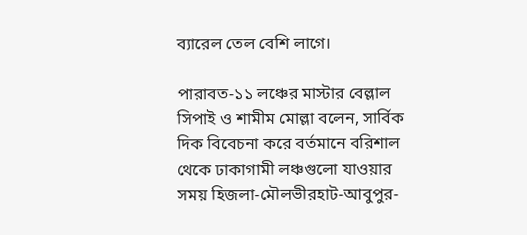ব্যারেল তেল বেশি লাগে।

পারাবত-১১ লঞ্চের মাস্টার বেল্লাল সিপাই ও শামীম মোল্লা বলেন, সার্বিক দিক বিবেচনা করে বর্তমানে বরিশাল থেকে ঢাকাগামী লঞ্চগুলো যাওয়ার সময় হিজলা-মৌলভীরহাট-আবুপুর-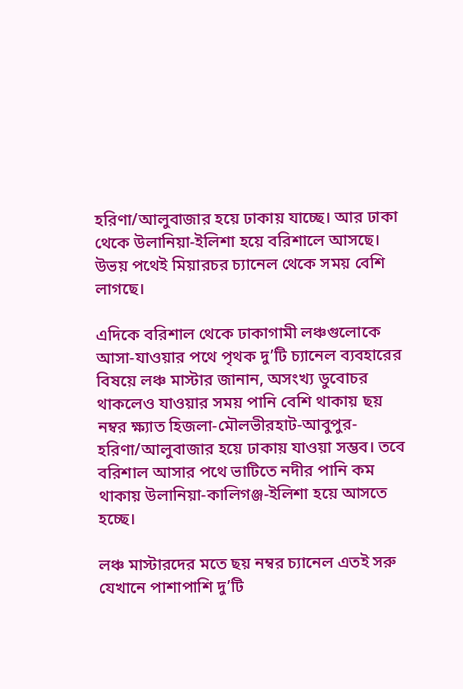হরিণা/আলুবাজার হয়ে ঢাকায় যাচ্ছে। আর ঢাকা থেকে উলানিয়া-ইলিশা হয়ে বরিশালে আসছে। উভয় পথেই মিয়ারচর চ্যানেল থেকে সময় বেশি লাগছে।

এদিকে বরিশাল থেকে ঢাকাগামী লঞ্চগুলোকে আসা-যাওয়ার পথে পৃথক দু’টি চ্যানেল ব্যবহারের বিষয়ে লঞ্চ মাস্টার জানান, অসংখ্য ডুবোচর থাকলেও যাওয়ার সময় পানি বেশি থাকায় ছয় নম্বর ক্ষ্যাত হিজলা-মৌলভীরহাট-আবুপুর-হরিণা/আলুবাজার হয়ে ঢাকায় যাওয়া সম্ভব। তবে বরিশাল আসার পথে ভাটিতে নদীর পানি কম থাকায় উলানিয়া-কালিগঞ্জ-ইলিশা হয়ে আসতে হচ্ছে।

লঞ্চ মাস্টারদের মতে ছয় নম্বর চ্যানেল এতই সরু যেখানে পাশাপাশি দু’টি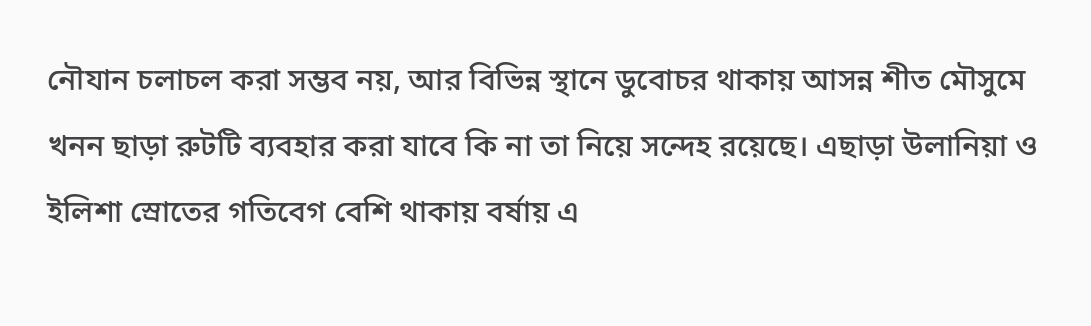নৌযান চলাচল করা সম্ভব নয়, আর বিভিন্ন স্থানে ডুবোচর থাকায় আসন্ন শীত মৌসুমে খনন ছাড়া রুটটি ব্যবহার করা যাবে কি না তা নিয়ে সন্দেহ রয়েছে। এছাড়া উলানিয়া ও ইলিশা স্রোতের গতিবেগ বেশি থাকায় বর্ষায় এ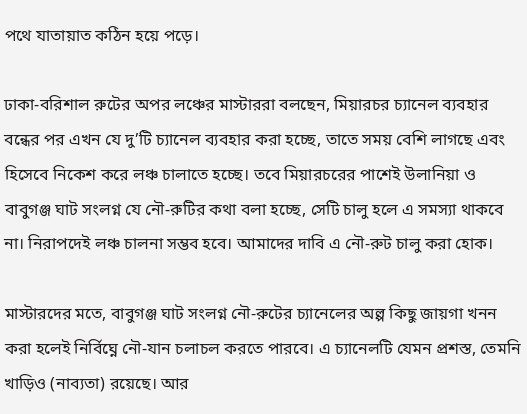পথে যাতায়াত কঠিন হয়ে পড়ে।

ঢাকা-বরিশাল রুটের অপর লঞ্চের মাস্টাররা বলছেন, মিয়ারচর চ্যানেল ব্যবহার বন্ধের পর এখন যে দু’টি চ্যানেল ব্যবহার করা হচ্ছে, তাতে সময় বেশি লাগছে এবং হিসেবে নিকেশ করে লঞ্চ চালাতে হচ্ছে। তবে মিয়ারচরের পাশেই উলানিয়া ও বাবুগঞ্জ ঘাট সংলগ্ন যে নৌ-রুটির কথা বলা হচ্ছে, সেটি চালু হলে এ সমস্যা থাকবে না। নিরাপদেই লঞ্চ চালনা সম্ভব হবে। আমাদের দাবি এ নৌ-রুট চালু করা হোক।

মাস্টারদের মতে, বাবুগঞ্জ ঘাট সংলগ্ন নৌ-রুটের চ্যানেলের অল্প কিছু জায়গা খনন করা হলেই নির্বিঘ্নে নৌ-যান চলাচল করতে পারবে। এ চ্যানেলটি যেমন প্রশস্ত, তেমনি খাড়িও (নাব্যতা) রয়েছে। আর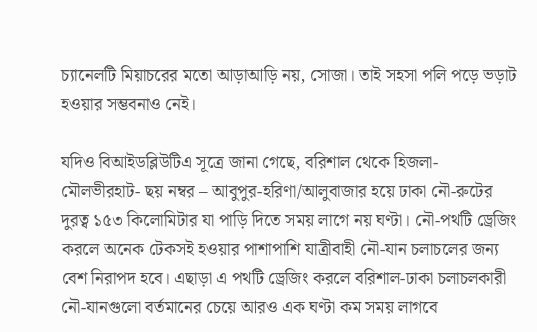চ্যানেলটি মিয়াচরের মতো আড়াআড়ি নয়, সোজা। তাই সহসা পলি পড়ে ভড়াট হওয়ার সম্ভবনাও নেই।

যদিও বিআইডব্লিউটিএ সূত্রে জানা গেছে, বরিশাল থেকে হিজলা- মৌলভীরহাট- ছয় নম্বর – আবুপুর-হরিণা/আলুবাজার হয়ে ঢাকা নৌ-রুটের দুরত্ব ১৫৩ কিলোমিটার যা পাড়ি দিতে সময় লাগে নয় ঘণ্টা। নৌ-পথটি ড্রেজিং করলে অনেক টেকসই হওয়ার পাশাপাশি যাত্রীবাহী নৌ-যান চলাচলের জন্য বেশ নিরাপদ হবে। এছাড়া এ পথটি ড্রেজিং করলে বরিশাল-ঢাকা চলাচলকারী নৌ-যানগুলো বর্তমানের চেয়ে আরও এক ঘণ্টা কম সময় লাগবে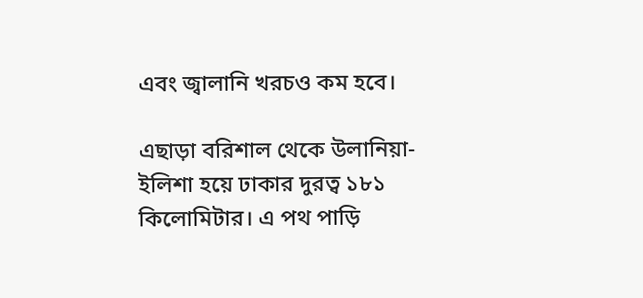এবং জ্বালানি খরচও কম হবে।

এছাড়া বরিশাল থেকে উলানিয়া- ইলিশা হয়ে ঢাকার দুরত্ব ১৮১ কিলোমিটার। এ পথ পাড়ি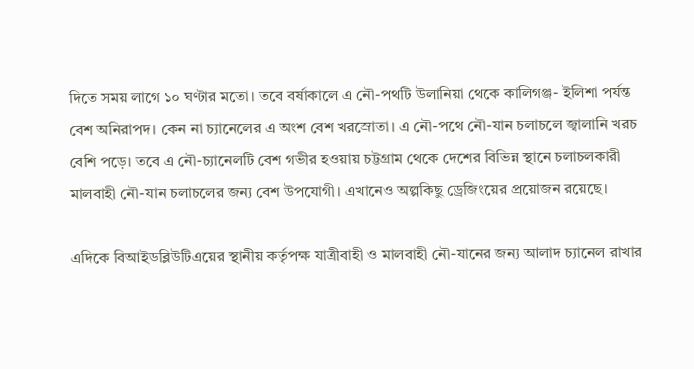দিতে সময় লাগে ১০ ঘণ্টার মতো। তবে বর্ষাকালে এ নৌ-পথটি উলানিয়া থেকে কালিগঞ্জ- ইলিশা পর্যন্ত বেশ অনিরাপদ। কেন না চ্যানেলের এ অংশ বেশ খরস্রোতা। এ নৌ-পথে নৌ-যান চলাচলে জ্বালানি খরচ বেশি পড়ে। তবে এ নৌ-চ্যানেলটি বেশ গভীর হওয়ায় চট্টগ্রাম থেকে দেশের বিভিন্ন স্থানে চলাচলকারী মালবাহী নৌ-যান চলাচলের জন্য বেশ উপযোগী। এখানেও অল্পকিছু ড্রেজিংয়ের প্রয়োজন রয়েছে।

এদিকে বিআইডব্লিউটিএয়ের স্থানীয় কর্তৃপক্ষ যাত্রীবাহী ও মালবাহী নৌ-যানের জন্য আলাদ চ্যানেল রাখার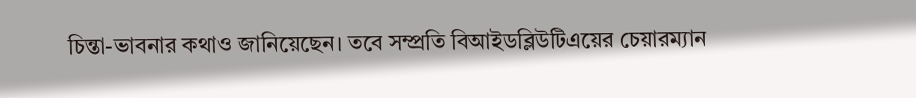চিন্তা-ভাবনার কথাও জানিয়েছেন। তবে সম্প্রতি বিআইডব্লিউটিএয়ের চেয়ারম্যান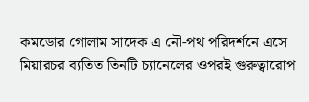কমডোর গোলাম সাদেক এ নৌ-পথ পরিদর্শনে এসে মিয়ারচর ব্যতিত তিনটি চ্যানেলের ওপরই গুরুত্বারোপ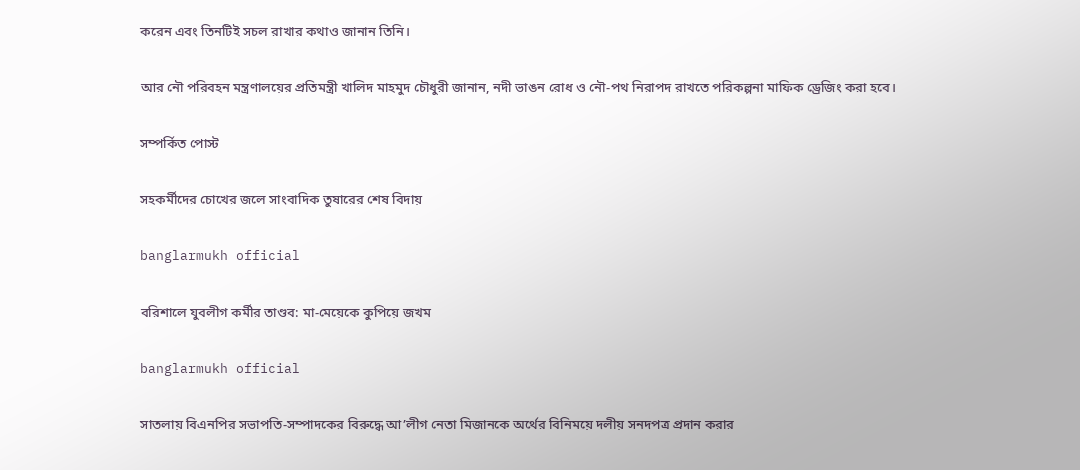করেন এবং তিনটিই সচল রাখার কথাও জানান তিনি।

আর নৌ পরিবহন মন্ত্রণালয়ের প্রতিমন্ত্রী খালিদ মাহমুদ চৌধুরী জানান, নদী ভাঙন রোধ ও নৌ-পথ নিরাপদ রাখতে পরিকল্পনা মাফিক ড্রেজিং করা হবে।

সম্পর্কিত পোস্ট

সহকর্মীদের চোখের জলে সাংবাদিক তুষারের শেষ বিদায়

banglarmukh official

বরিশালে যুবলীগ কর্মীর তাণ্ডব: মা-মেয়েকে কুপিয়ে জখম

banglarmukh official

সাতলায় বিএনপির সভাপতি-সম্পাদকের বিরুদ্ধে আ’লীগ নেতা মিজানকে অর্থের বিনিময়ে দলীয় সনদপত্র প্রদান করার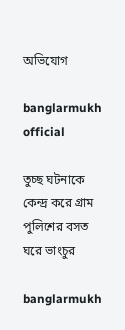অভিযোগ

banglarmukh official

তুচ্ছ ঘটনাকে কেন্দ্র করে গ্রাম পুলিশের বসত ঘরে ভাংচুর

banglarmukh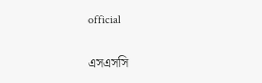official

এসএসসি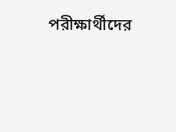পরীক্ষার্থীদের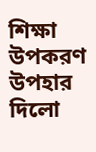শিক্ষা উপকরণ উপহার দিলো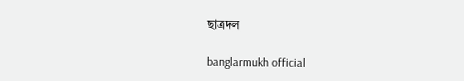ছাত্রদল

banglarmukh official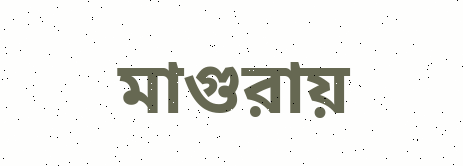মাগুরায়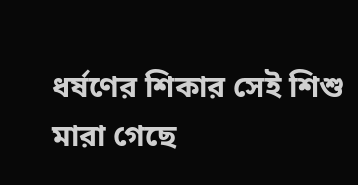ধর্ষণের শিকার সেই শিশু মারা গেছে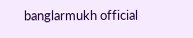banglarmukh official